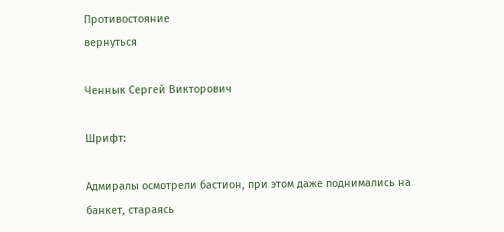Противостояние
вернуться

Ченнык Сергей Викторович

Шрифт:

Адмиралы осмотрели бастион, при этом даже поднимались на банкет, стараясь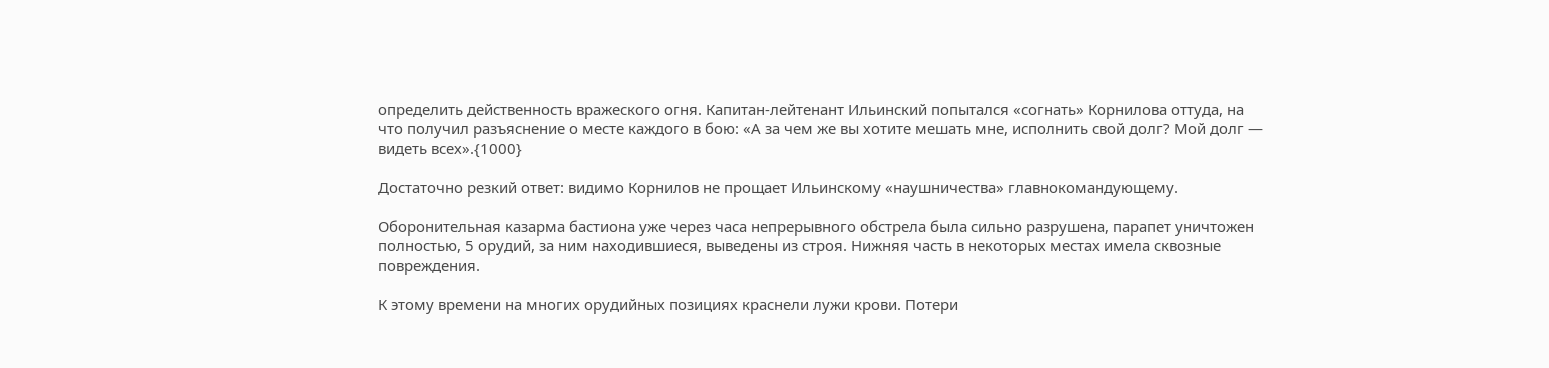определить действенность вражеского огня. Капитан-лейтенант Ильинский попытался «согнать» Корнилова оттуда, на что получил разъяснение о месте каждого в бою: «А за чем же вы хотите мешать мне, исполнить свой долг? Мой долг — видеть всех».{1000}

Достаточно резкий ответ: видимо Корнилов не прощает Ильинскому «наушничества» главнокомандующему.

Оборонительная казарма бастиона уже через часа непрерывного обстрела была сильно разрушена, парапет уничтожен полностью, 5 орудий, за ним находившиеся, выведены из строя. Нижняя часть в некоторых местах имела сквозные повреждения.

К этому времени на многих орудийных позициях краснели лужи крови. Потери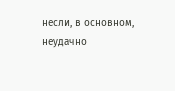несли, в основном, неудачно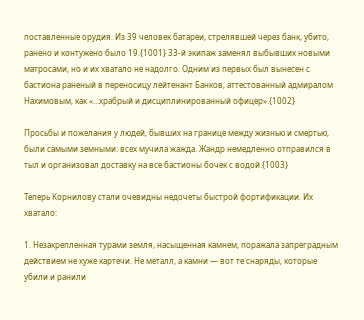поставленные орудия. Из 39 человек батареи, стрелявшей через банк, убито, ранено и контужено было 19.{1001} 33-й экипаж заменял выбывших новыми матросами, но и их хватало не надолго. Одним из первых был вынесен с бастиона раненый в переносицу лейтенант Банков, аттестованный адмиралом Нахимовым, как «…храбрый и дисциплинированный офицер».{1002}

Просьбы и пожелания у людей, бывших на границе между жизнью и смертью, были самыми земными: всех мучила жажда. Жандр немедленно отправился в тыл и организовал доставку на все бастионы бочек с водой.{1003}

Теперь Корнилову стали очевидны недочеты быстрой фортификации. Их хватало:

1. Незакрепленная турами земля, насыщенная камнем, поражала запреградным действием не хуже картечи. Не металл, а камни — вот те снаряды, которые убили и ранили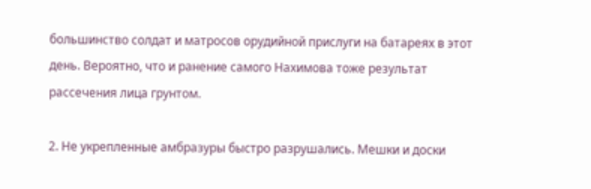большинство солдат и матросов орудийной прислуги на батареях в этот день. Вероятно, что и ранение самого Нахимова тоже результат рассечения лица грунтом.

2. Не укрепленные амбразуры быстро разрушались. Мешки и доски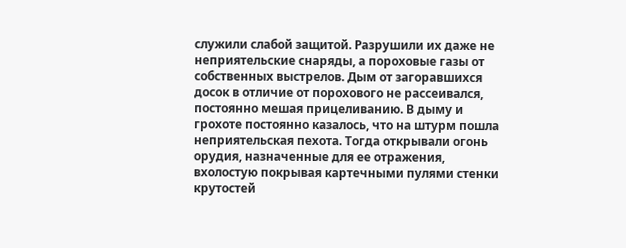служили слабой защитой. Разрушили их даже не неприятельские снаряды, а пороховые газы от собственных выстрелов. Дым от загоравшихся досок в отличие от порохового не рассеивался, постоянно мешая прицеливанию. В дыму и грохоте постоянно казалось, что на штурм пошла неприятельская пехота. Тогда открывали огонь орудия, назначенные для ее отражения, вхолостую покрывая картечными пулями стенки крутостей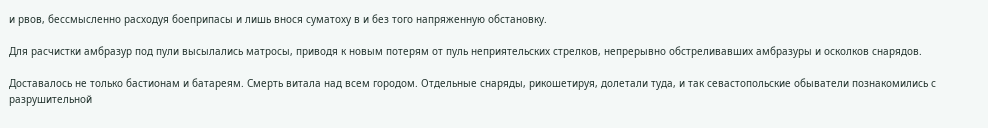и рвов, бессмысленно расходуя боеприпасы и лишь внося суматоху в и без того напряженную обстановку.

Для расчистки амбразур под пули высылались матросы, приводя к новым потерям от пуль неприятельских стрелков, непрерывно обстреливавших амбразуры и осколков снарядов.

Доставалось не только бастионам и батареям. Смерть витала над всем городом. Отдельные снаряды, рикошетируя, долетали туда, и так севастопольские обыватели познакомились с разрушительной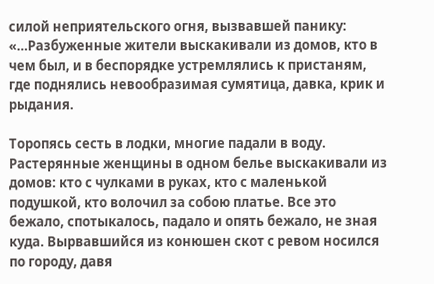силой неприятельского огня, вызвавшей панику: «…Разбуженные жители выскакивали из домов, кто в чем был, и в беспорядке устремлялись к пристаням, где поднялись невообразимая сумятица, давка, крик и рыдания.

Торопясь сесть в лодки, многие падали в воду. Растерянные женщины в одном белье выскакивали из домов: кто с чулками в руках, кто с маленькой подушкой, кто волочил за собою платье. Все это бежало, спотыкалось, падало и опять бежало, не зная куда. Вырвавшийся из конюшен скот с ревом носился по городу, давя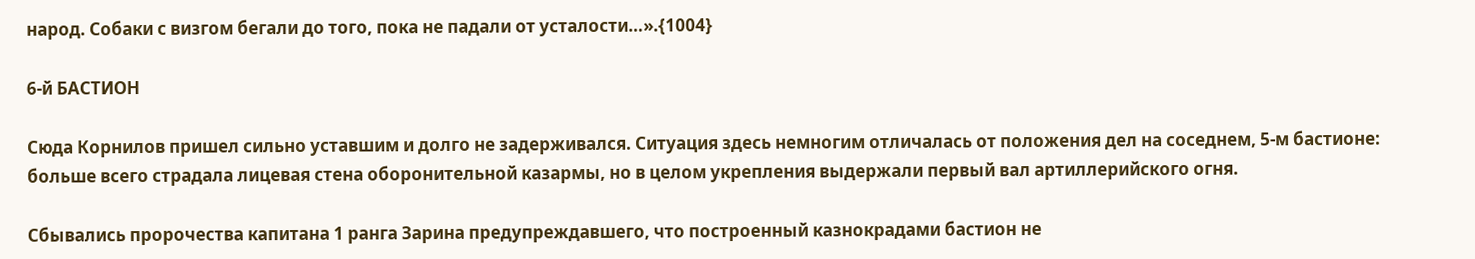народ. Собаки с визгом бегали до того, пока не падали от усталости…».{1004}

6-й БАСТИОН

Сюда Корнилов пришел сильно уставшим и долго не задерживался. Ситуация здесь немногим отличалась от положения дел на соседнем, 5-м бастионе: больше всего страдала лицевая стена оборонительной казармы, но в целом укрепления выдержали первый вал артиллерийского огня.

Сбывались пророчества капитана 1 ранга Зарина предупреждавшего, что построенный казнокрадами бастион не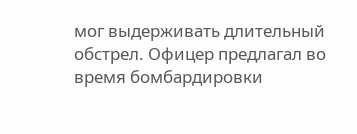мог выдерживать длительный обстрел. Офицер предлагал во время бомбардировки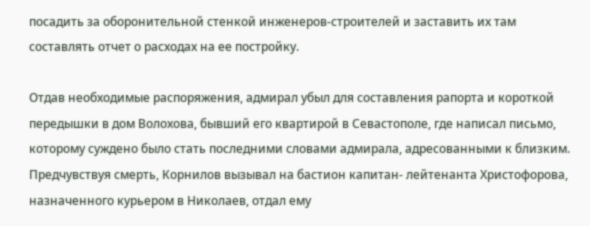посадить за оборонительной стенкой инженеров-строителей и заставить их там составлять отчет о расходах на ее постройку.

Отдав необходимые распоряжения, адмирал убыл для составления рапорта и короткой передышки в дом Волохова, бывший его квартирой в Севастополе, где написал письмо, которому суждено было стать последними словами адмирала, адресованными к близким. Предчувствуя смерть, Корнилов вызывал на бастион капитан- лейтенанта Христофорова, назначенного курьером в Николаев, отдал ему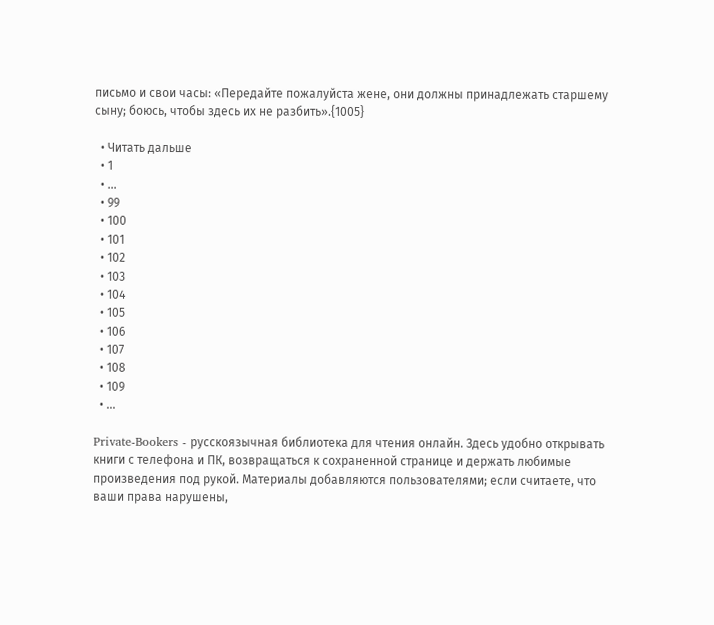письмо и свои часы: «Передайте пожалуйста жене, они должны принадлежать старшему сыну; боюсь, чтобы здесь их не разбить».{1005}

  • Читать дальше
  • 1
  • ...
  • 99
  • 100
  • 101
  • 102
  • 103
  • 104
  • 105
  • 106
  • 107
  • 108
  • 109
  • ...

Private-Bookers - русскоязычная библиотека для чтения онлайн. Здесь удобно открывать книги с телефона и ПК, возвращаться к сохраненной странице и держать любимые произведения под рукой. Материалы добавляются пользователями; если считаете, что ваши права нарушены,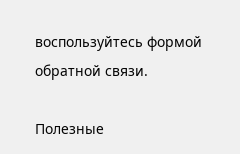воспользуйтесь формой обратной связи.

Полезные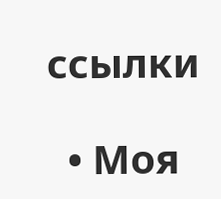ссылки

  • Моя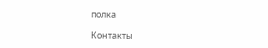полка

Контакты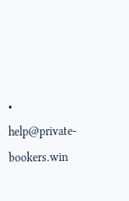• help@private-bookers.win